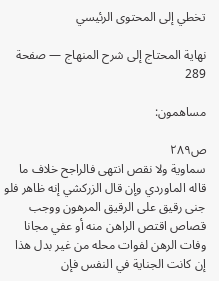تخطي إلى المحتوى الرئيسي

نهاية المحتاج إلى شرح المنهاج — صفحة 289

مساهمون:

ص٢٨٩
سماوية ولا نقص انتهى فالراجح خلاف ما قاله الماوردي وإن قال الزركشي إنه ظاهر فلو جنى رقيق على الرقيق المرهون ووجب قصاص اقتص الراهن منه أو عفي مجانا وفات الرهن لفوات محله من غير بدل هذا إن كانت الجناية في النفس فإن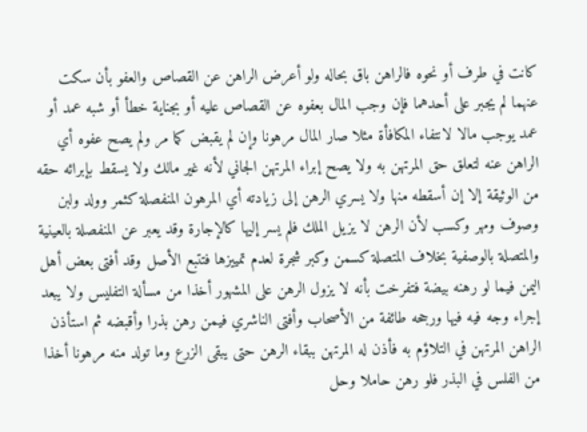كانت في طرف أو نحوه فالراهن باق بحاله ولو أعرض الراهن عن القصاص والعفو بأن سكت عنهما لم يجبر على أحدهما فإن وجب المال بعفوه عن القصاص عليه أو بجناية خطأ أو شبه عمد أو عمد يوجب مالا لانتفاء المكافأة مثلا صار المال مرهونا وإن لم يقبض كما مر ولم يصح عفوه أي الراهن عنه لتعلق حق المرتهن به ولا يصح إبراء المرتهن الجاني لأنه غير مالك ولا يسقط بإبرائه حقه من الوثيقة إلا إن أسقطه منها ولا يسري الرهن إلى زيادته أي المرهون المنفصلة كثمر وولد ولبن وصوف ومهر وكسب لأن الرهن لا يزيل الملك فلم يسر إليها كالإجارة وقد يعبر عن المنفصلة بالعينية والمتصلة بالوصفية بخلاف المتصلة كسمن وكبر شجرة لعدم تمييزها فتتبع الأصل وقد أفتى بعض أهل اليمن فيما لو رهنه بيضة فتفرخت بأنه لا يزول الرهن على المشهور أخذا من مسألة التفليس ولا يبعد إجراء وجه فيه فيها ورجحه طائفة من الأصحاب وأفتى الناشري فيمن رهن بذرا وأقبضه ثم استأذن الراهن المرتهن في التلاؤم به فأذن له المرتهن ببقاء الرهن حتى يبقى الزرع وما تولد منه مرهونا أخذا من الفلس في البذر فلو رهن حاملا وحل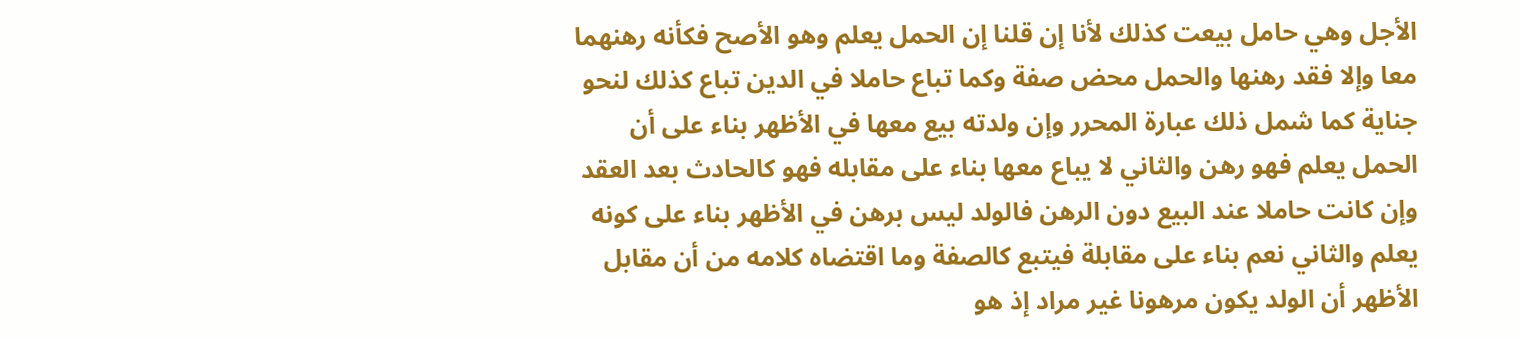الأجل وهي حامل بيعت كذلك لأنا إن قلنا إن الحمل يعلم وهو الأصح فكأنه رهنهما معا وإلا فقد رهنها والحمل محض صفة وكما تباع حاملا في الدين تباع كذلك لنحو جناية كما شمل ذلك عبارة المحرر وإن ولدته بيع معها في الأظهر بناء على أن الحمل يعلم فهو رهن والثاني لا يباع معها بناء على مقابله فهو كالحادث بعد العقد وإن كانت حاملا عند البيع دون الرهن فالولد ليس برهن في الأظهر بناء على كونه يعلم والثاني نعم بناء على مقابلة فيتبع كالصفة وما اقتضاه كلامه من أن مقابل الأظهر أن الولد يكون مرهونا غير مراد إذ هو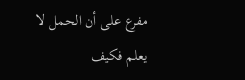مفرع على أن الحمل لا يعلم فكيف